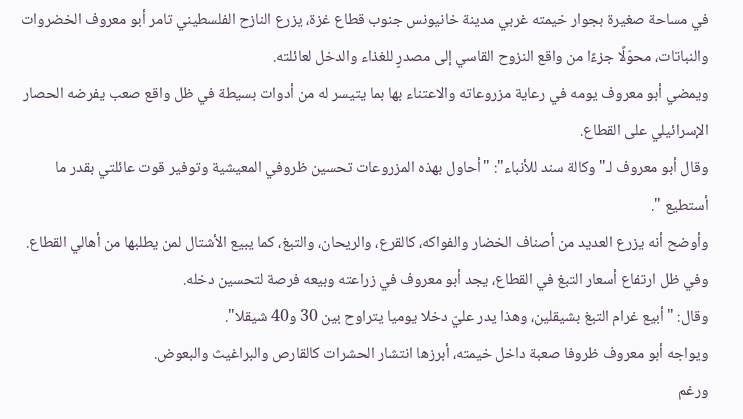في مساحة صغيرة بجوار خيمته غربي مدينة خانيونس جنوب قطاع غزة، يزرع النازح الفلسطيني تامر أبو معروف الخضروات والنباتات، محوّلًا جزءًا من واقع النزوح القاسي إلى مصدرٍ للغذاء والدخل لعائلته.
ويمضي أبو معروف يومه في رعاية مزروعاته والاعتناء بها بما يتيسر له من أدوات بسيطة في ظل واقع صعب يفرضه الحصار الإسرائيلي على القطاع.
وقال أبو معروف لـ"وكالة سند للأنباء": "أحاول بهذه المزروعات تحسين ظروفي المعيشية وتوفير قوت عائلتي بقدر ما أستطيع ".
وأوضح أنه يزرع العديد من أصناف الخضار والفواكه، كالقرع، والريحان، والتبغ، كما يبيع الأشتال لمن يطلبها من أهالي القطاع.
وفي ظل ارتفاع أسعار التبغ في القطاع، يجد أبو معروف في زراعته وبيعه فرصة لتحسين دخله.
وقال: "أبيع غرام التبغ بشيقلين، وهذا يدر عليّ دخلا يوميا يتراوح بين 30 و40 شيقلا".
ويواجه أبو معروف ظروفا صعبة داخل خيمته، أبرزها انتشار الحشرات كالقارص والبراغيث والبعوض.
ورغم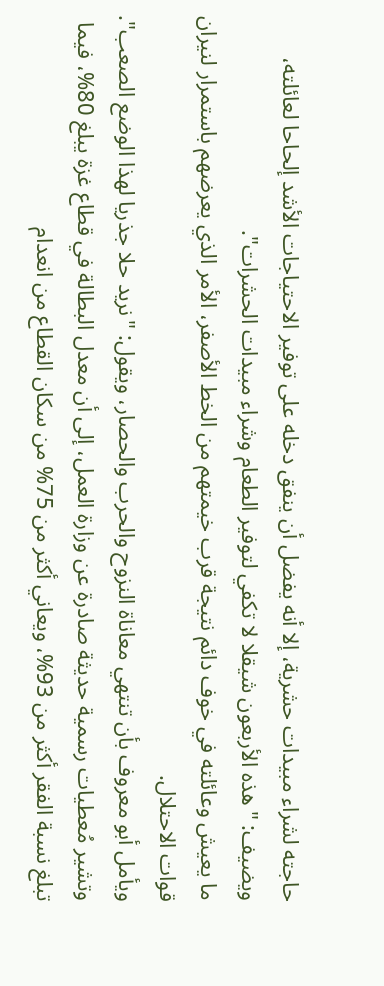حاجته لشراء مبيدات حشرية، إلا أنه يفضل أن ينفق دخله على توفير الاحتياجات الأشد إلحاحا لعائلته، ويضيف: "هذه الأربعون شيقلا لا تكفي لتوفير الطعام وشراء مبيدات الحشرات".
ما يعيش وعائلته في خوف دائم نتيجة قرب خيمتهم من الخط الأصفر، الأمر الذي يعرضهم باستمرار لنيران قوات الاحتلال.
ويأمل أبو معروف بأن تنتهي معاناة النزوح والحرب والحصار، ويقول: "نريد حلا جذريا لهذا الوضع الصعب".
وتشير مُعطيات رسمية حديثة صادرة عن وزارة العمل، إلى أن معدل البطالة في قطاع غزة يبلغ 80%، فيما تبلغ نسبة الفقر أكثر من 93%، ويعاني أكثر من 75% من سكان القطاع من انعدام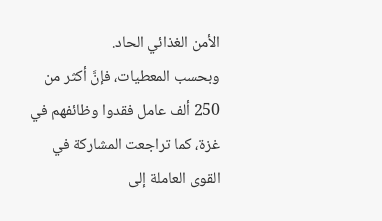الأمن الغذائي الحاد.
وبحسب المعطيات، فإنَّ أكثر من 250 ألف عامل فقدوا وظائفهم في غزة، كما تراجعت المشاركة في القوى العاملة إلى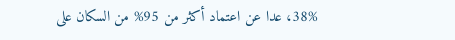38%، عدا عن اعتماد أكثر من 95% من السكان على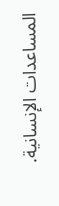المساعدات الإنسانية.